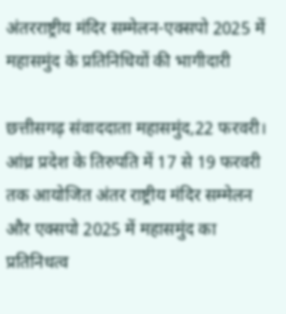अंतरराष्ट्रीय मंदिर सम्मेलन-एक्सपो 2025 में महासमुंद के प्रतिनिधियों की भागीदारी

छत्तीसगढ़ संवाददाता महासमुंद,22 फरवरी। आंध्र प्रदेश के तिरुपति में 17 से 19 फरवरी तक आयोजित अंतर राष्ट्रीय मंदिर सम्मेलन और एक्सपो 2025 में महासमुंद का प्रतिनिधत्व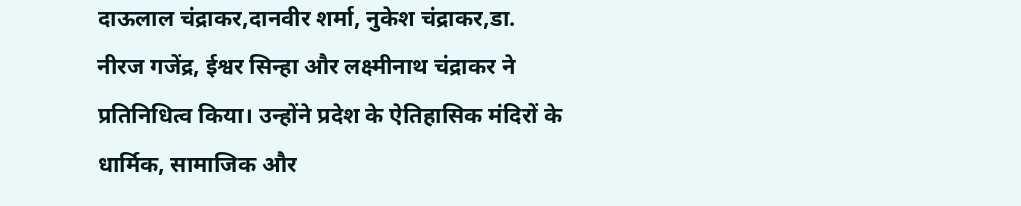दाऊलाल चंद्राकर,दानवीर शर्मा, नुकेश चंद्राकर,डा. नीरज गजेंद्र, ईश्वर सिन्हा और लक्ष्मीनाथ चंद्राकर ने प्रतिनिधित्व किया। उन्होंने प्रदेश के ऐतिहासिक मंदिरों के धार्मिक, सामाजिक और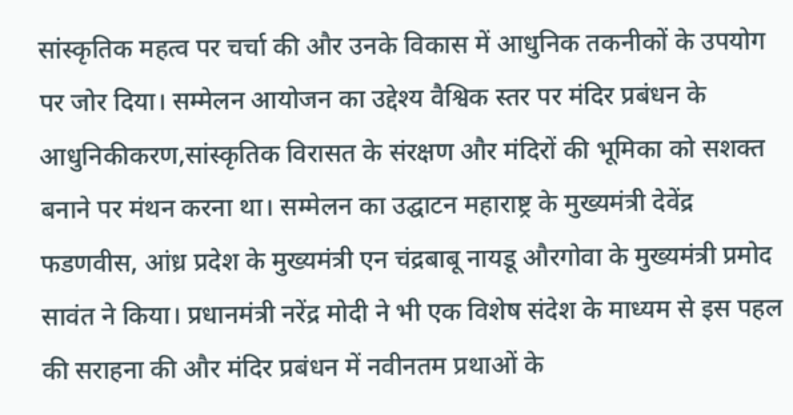सांस्कृतिक महत्व पर चर्चा की और उनके विकास में आधुनिक तकनीकों के उपयोग पर जोर दिया। सम्मेलन आयोजन का उद्देश्य वैश्विक स्तर पर मंदिर प्रबंधन के आधुनिकीकरण,सांस्कृतिक विरासत के संरक्षण और मंदिरों की भूमिका को सशक्त बनाने पर मंथन करना था। सम्मेलन का उद्घाटन महाराष्ट्र के मुख्यमंत्री देवेंद्र फडणवीस, आंध्र प्रदेश के मुख्यमंत्री एन चंद्रबाबू नायडू औरगोवा के मुख्यमंत्री प्रमोद सावंत ने किया। प्रधानमंत्री नरेंद्र मोदी ने भी एक विशेष संदेश के माध्यम से इस पहल की सराहना की और मंदिर प्रबंधन में नवीनतम प्रथाओं के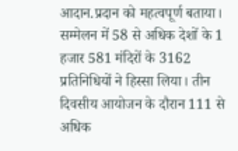आदान.प्रदान को महत्वपूर्ण बताया। सम्मेलन में 58 से अधिक देशों के 1 हजार 581 मंदिरों के 3162 प्रतिनिधियों ने हिस्सा लिया। तीन दिवसीय आयोजन के दौरान 111 से अधिक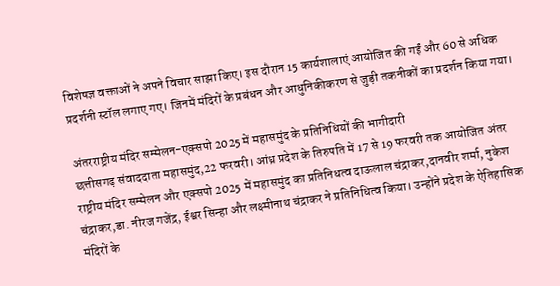विशेषज्ञ वक्ताओं ने अपने विचार साझा किए। इस दौरान 15 कार्यशालाएं आयोजित की गईं और 60 से अधिक प्रदर्शनी स्टॉल लगाए गए। जिनमें मंदिरों के प्रबंधन और आधुनिकीकरण से जुड़ी तकनीकों का प्रदर्शन किया गया।

अंतरराष्ट्रीय मंदिर सम्मेलन-एक्सपो 2025 में महासमुंद के प्रतिनिधियों की भागीदारी
छत्तीसगढ़ संवाददाता महासमुंद,22 फरवरी। आंध्र प्रदेश के तिरुपति में 17 से 19 फरवरी तक आयोजित अंतर राष्ट्रीय मंदिर सम्मेलन और एक्सपो 2025 में महासमुंद का प्रतिनिधत्व दाऊलाल चंद्राकर,दानवीर शर्मा, नुकेश चंद्राकर,डा. नीरज गजेंद्र, ईश्वर सिन्हा और लक्ष्मीनाथ चंद्राकर ने प्रतिनिधित्व किया। उन्होंने प्रदेश के ऐतिहासिक मंदिरों के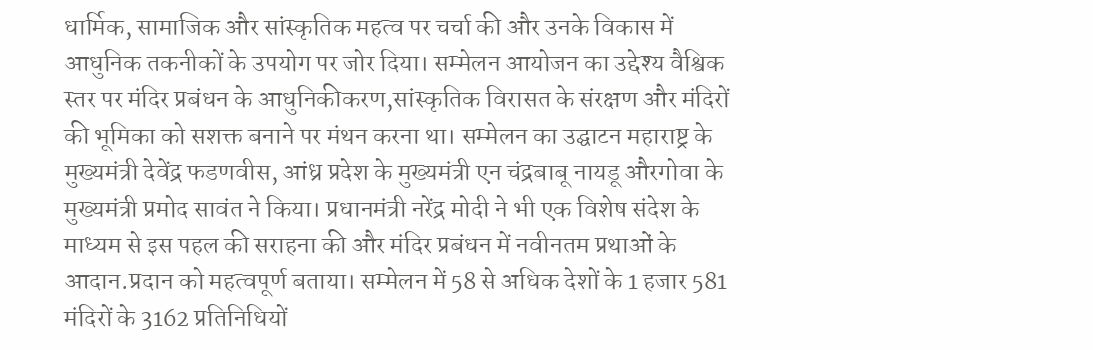धार्मिक, सामाजिक और सांस्कृतिक महत्व पर चर्चा की और उनके विकास में आधुनिक तकनीकों के उपयोग पर जोर दिया। सम्मेलन आयोजन का उद्देश्य वैश्विक स्तर पर मंदिर प्रबंधन के आधुनिकीकरण,सांस्कृतिक विरासत के संरक्षण और मंदिरों की भूमिका को सशक्त बनाने पर मंथन करना था। सम्मेलन का उद्घाटन महाराष्ट्र के मुख्यमंत्री देवेंद्र फडणवीस, आंध्र प्रदेश के मुख्यमंत्री एन चंद्रबाबू नायडू औरगोवा के मुख्यमंत्री प्रमोद सावंत ने किया। प्रधानमंत्री नरेंद्र मोदी ने भी एक विशेष संदेश के माध्यम से इस पहल की सराहना की और मंदिर प्रबंधन में नवीनतम प्रथाओं के आदान.प्रदान को महत्वपूर्ण बताया। सम्मेलन में 58 से अधिक देशों के 1 हजार 581 मंदिरों के 3162 प्रतिनिधियों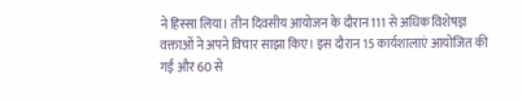ने हिस्सा लिया। तीन दिवसीय आयोजन के दौरान 111 से अधिक विशेषज्ञ वक्ताओं ने अपने विचार साझा किए। इस दौरान 15 कार्यशालाएं आयोजित की गईं और 60 से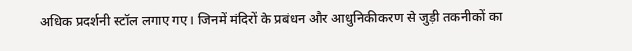अधिक प्रदर्शनी स्टॉल लगाए गए। जिनमें मंदिरों के प्रबंधन और आधुनिकीकरण से जुड़ी तकनीकों का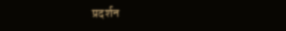प्रदर्शन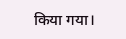किया गया।